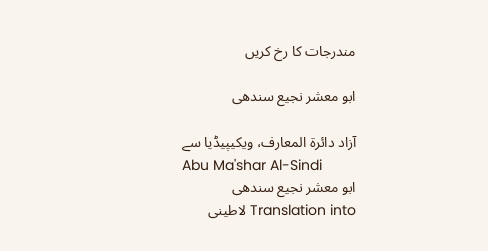مندرجات کا رخ کریں

ابو معشر نجیع سندھی

آزاد دائرۃ المعارف، ویکیپیڈیا سے
Abu Ma'shar Al-Sindi
ابو معشر نجیع سندھی
Translation into لاطینی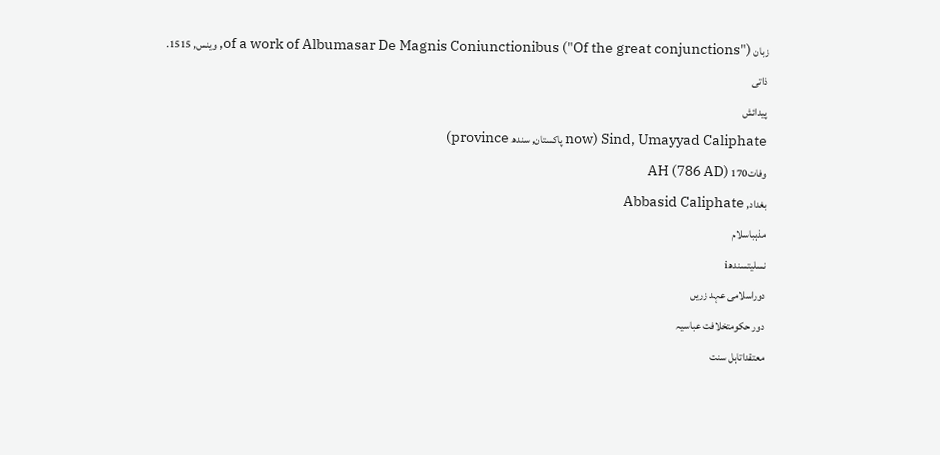زبان of a work of Albumasar De Magnis Coniunctionibus ("Of the great conjunctions"), وینس, 1515.
ذاتی
پیدائش
Sind, Umayyad Caliphate (now پاکستان, سندھ province)
وفات170 AH (786 AD)
بغداد, Abbasid Caliphate
مذہباسلام
نسلیتسندھi
دوراسلامی عہد زریں
دور حکومتخلافت عباسیہ
معتقداتاہل سنت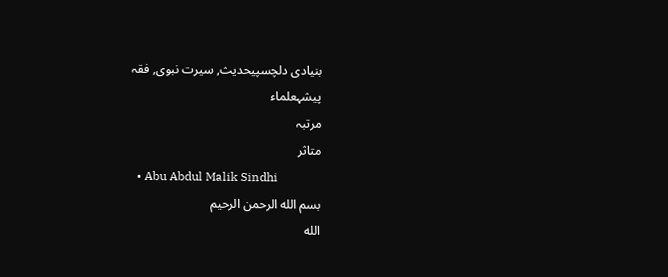بنیادی دلچسپیحدیث, سیرت نبوی, فقہ
پیشہعلماء
مرتبہ
متاثر
  • Abu Abdul Malik Sindhi
بسم الله الرحمن الرحيم
الله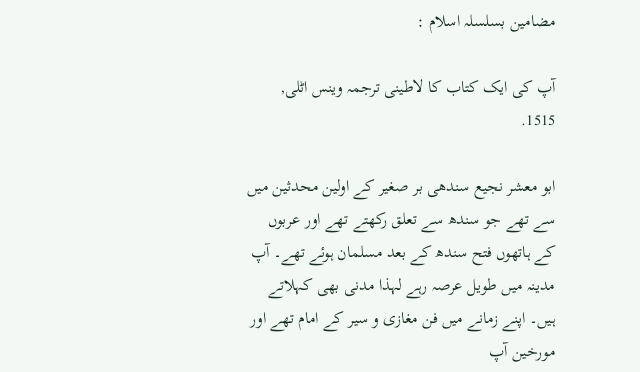مضامین بسلسلہ اسلام :

آپ کی ایک کتاب کا لاطینی ترجمہ وینس اٹلی, 1515.

ابو معشر نجیع سندھی بر صغیر کے اولین محدثین میں سے تھے جو سندھ سے تعلق رکھتے تھے اور عربوں کے ہاتھوں فتح سندھ کے بعد مسلمان ہوئے تھے۔ آپ مدینہ میں طویل عرصہ رہے لہذا مدنی بھی کہلاتے ہیں۔ اپنے زمانے میں فن مغازی و سیر کے امام تھے اور مورخین آپ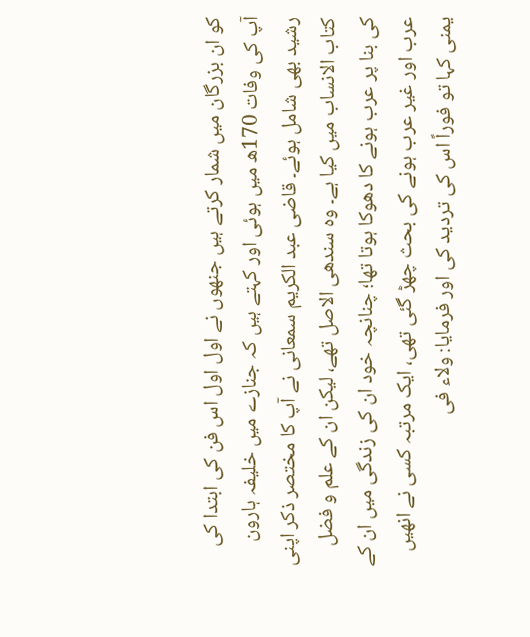کو ان بزرگان میں شمار کرتے ہیں جنھوں نے اول اول اس فن کی ابتدا کی آپ کی وفات 170ھ میں ہوئی اور کہتے ہیں کہ جنازے میں خلیفہ ہارون رشید بھی شامل ہوئے۔ قاضی عبد الکریم سمعانی نے آپ کا مختصر ذکر اپنی کتاب الانساب میں کیا ہے۔ وہ سندھی الاصل تھے، لیکن ان کے علم و فضل کی بنا پر عرب ہونے کا دھوکا ہوتا تھا؛ چنانچہ خود ان کی زندگی میں ان کے عرب اور غیر عرب ہونے کی بحث چھڑ گئی تھی، ایک مرتبہ کسی نے انھیں یمنی کہا تو فوراً اس کی تردید کی اور فرمایا: ولاء فی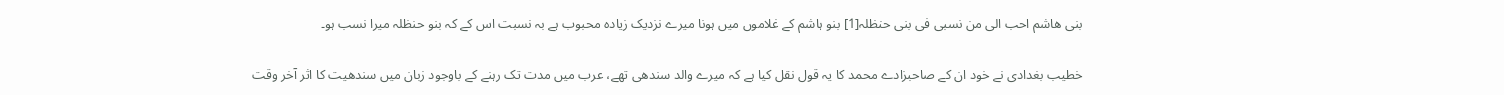بنی ھاشم احب الی من نسبی فی بنی حنظلہ[1] بنو ہاشم کے غلاموں میں ہونا میرے نزدیک زیادہ محبوب ہے بہ نسبت اس کے کہ بنو حنظلہ میرا نسب ہو۔

خطیب بغدادی نے خود ان کے صاحبزادے محمد کا یہ قول نقل کیا ہے کہ میرے والد سندھی تھے، عرب میں مدت تک رہنے کے باوجود زبان میں سندھیت کا اثر آخر وقت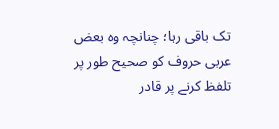تک باقی رہا؛ چنانچہ وہ بعض عربی حروف کو صحیح طور پر تلفظ کرنے پر قادر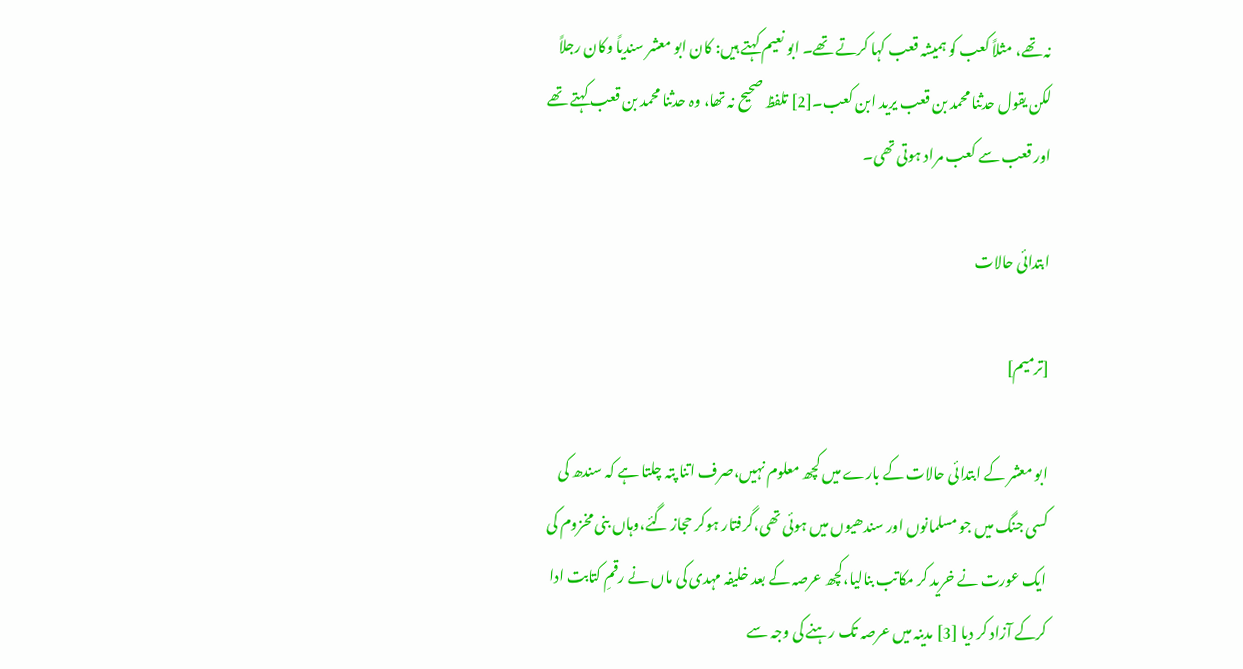نہ تھے، مثلاً کعب کو ہمیشہ قعب کہا کرتے تھے۔ ابو نعیم کہتے ہیں: کان ابو معشر سندیاً وکان رجلاً لکن یقول حدثنا محمد بن قعب یرید ابن کعب۔[2] تلفظ صحیح نہ تھا، وہ حدثنا محمد بن قعب کہتے تھے اور قعب سے کعب مراد ہوتی تھی۔

ابتدائی حالات

[ترمیم]

ابو معشر کے ابتدائی حالات کے بارے میں کچھ معلوم نہیں،صرف اتنا پتہ چلتا ہے کہ سندھ کی کسی جنگ میں جو مسلمانوں اور سندھیوں میں ہوئی تھی،گرفتار ہوکر حجاز گئے،وہاں بنی مخزوم کی ایک عورت نے خرید کر مکاتب بنالیا،کچھ عرصہ کے بعد خلیفہ مہدی کی ماں نے رقمِ کتابت ادا کرکے آزاد کر دیا [3] مدینہ میں عرصہ تک رہنے کی وجہ سے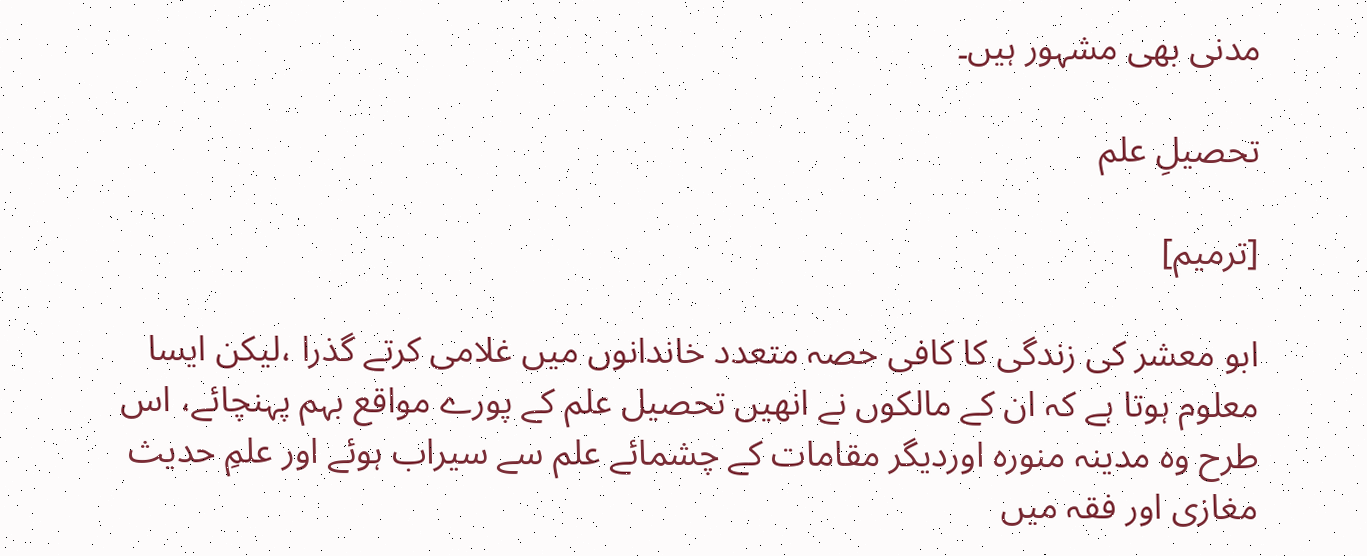مدنی بھی مشہور ہیں۔

تحصیلِ علم

[ترمیم]

ابو معشر کی زندگی کا کافی حصہ متعدد خاندانوں میں غلامی کرتے گذرا ،لیکن ایسا معلوم ہوتا ہے کہ ان کے مالکوں نے انھیں تحصیل علم کے پورے مواقع بہم پہنچائے، اس طرح وہ مدینہ منورہ اوردیگر مقامات کے چشمائے علم سے سیراب ہوئے اور علمِ حدیث مغازی اور فقہ میں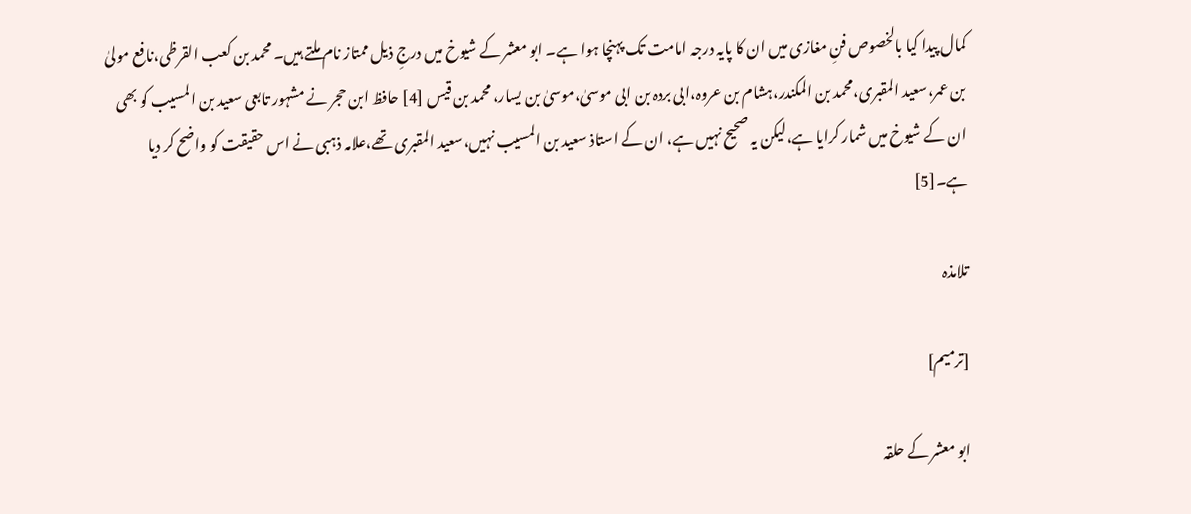کمال پیدا کیا بالخصوص فنِ مغازی میں ان کا پایہ درجہ امامت تک پہنچا ہوا ہے۔ ابو معشر کے شیوخ میں درجِ ذیل ممتاز نام ملتے ہیں۔ محمد بن کعب القرظی،نافع مولیٰ بن عمر،سعید المقبری،محمد بن المکندر،ہشام بن عروہ،ابی بردہ بن ابی موسیٰ،موسیٰ بن یسار، محمد بن قیس [4] حافظ ابن حجر نے مشہور تابعی سعید بن المسیب کو بھی ان کے شیوخ میں شمار کرایا ہے،لیکن یہ صحیح نہیں ہے، ان کے استاذ سعید بن المسیب نہیں،سعید المقبری تھے،علامہ ذہبی نے اس حقیقت کو واضح کر دیا ہے۔[5]

تلامذہ

[ترمیم]

ابو معشر کے حلقہ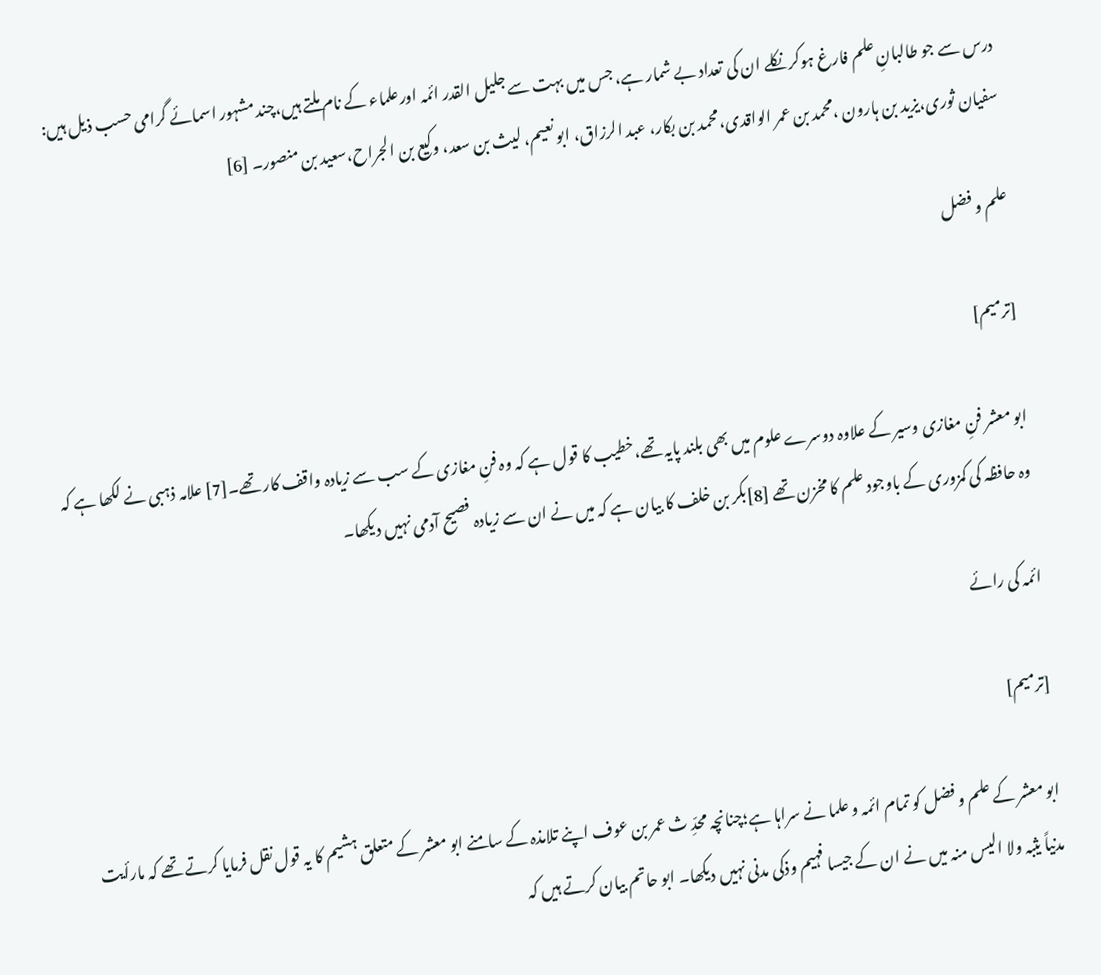درس سے جو طالبانِ علم فارغ ہوکر نکلے ان کی تعداد بے شمار ہے، جس میں بہت سے جلیل القدر ائمہ اورعلماء کے نام ملتے ہیں،چند مشہور اسمائے گرامی حسب ذیل ہیں: سفیان ثوری،یزید بن ہارون ،محمد بن عمر الواقدی،محمد بن بکار، عبد الرزاق، ابو نعیم، لیث بن سعد، وکیع بن الجراح،سعید بن منصور۔ [6]

علم و فضل

[ترمیم]

ابو معشر فنِ مغازی وسیر کے علاوہ دوسرے علوم میں بھی بلند پایہ تھے،خطیب کا قول ہے کہ وہ فنِ مغازی کے سب سے زیادہ واقف کار تھے۔[7] علامہ ذہبی نے لکھا ہے کہ وہ حافظہ کی کمزوری کے باوجود علم کا مخزن تھے [8]بکر بن خلف کا بیان ہے کہ میں نے ان سے زیادہ فصیح آدمی نہیں دیکھا۔

ائمہ کی رائے

[ترمیم]

ابو معشر کے علم و فضل کو تمام ائمہ و علما نے سراہا ہے؛چنانچہ محدِّ ث عمر بن عوف اپنے تلامذہ کے سامنے ابو معشر کے متعلق ہشیم کا یہ قول نقل فرمایا کرتے تھے کہ مارأیت مدنیاً یثبہ ولا الیس منہ میں نے ان کے جیسا فہیم وذکی مدنی نہیں دیکھا۔ ابو حاتم بیان کرتے ہیں کہ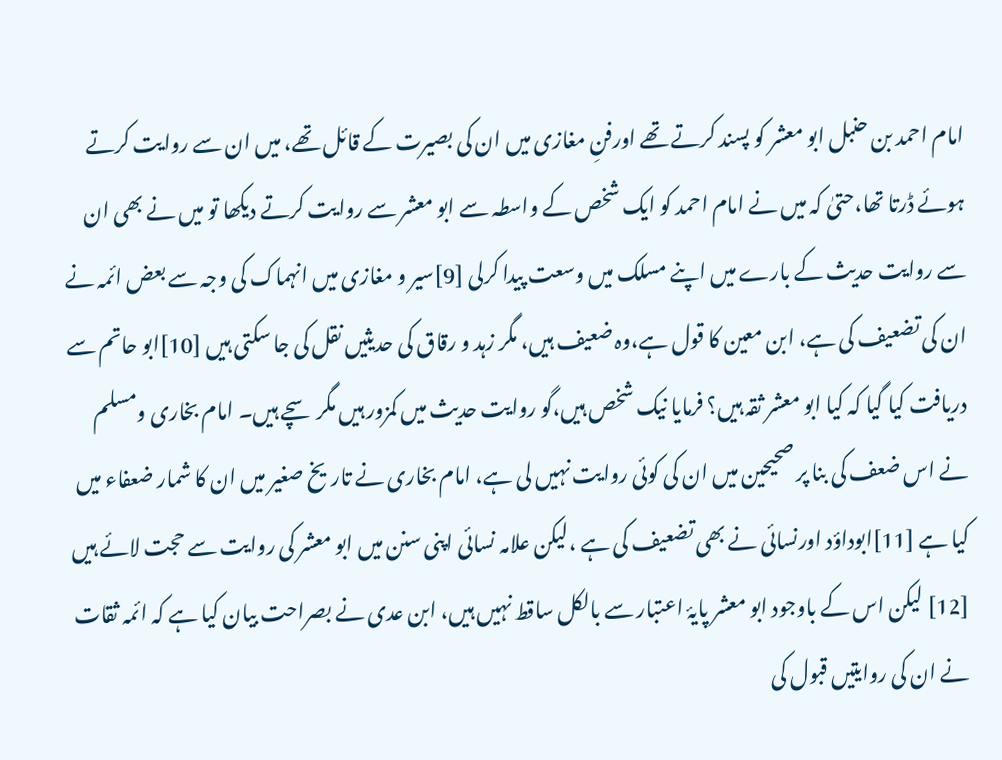امام احمد بن حنبل ابو معشر کو پسند کرتے تھے اورفنِ مغازی میں ان کی بصیرت کے قائل تھے، میں ان سے روایت کرتے ہوئے ڈرتا تھا،حتیٰ کہ میں نے امام احمد کو ایک شخص کے واسطہ سے ابو معشر سے روایت کرتے دیکھا تو میں نے بھی ان سے روایت حدیث کے بارے میں اپنے مسلک میں وسعت پیدا کرلی [9]سیر و مغازی میں انہماک کی وجہ سے بعض ائمہ نے ان کی تضعیف کی ہے، ابن معین کا قول ہے،وہ ضعیف ہیں، مگر زہد و رقاق کی حدیثیں نقل کی جا سکتی ہیں [10]ابو حاتم سے دریافت کیا گیا کہ کیا ابو معشر ثقہ ہیں؟ فرمایا نیک شخص ہیں،گو روایت حدیث میں کمزور ہیں مگر سچے ہیں۔ امام بخاری ومسلم نے اس ضعف کی بنا پر صحیحین میں ان کی کوئی روایت نہیں لی ہے، امام بخاری نے تاریخ صغیر میں ان کا شمار ضعفاء میں کیا ہے [11]ابوداؤد اورنسائی نے بھی تضعیف کی ہے ،لیکن علامہ نسائی اپنی سنن میں ابو معشر کی روایت سے حجت لائے ہیں [12] لیکن اس کے باوجود ابو معشر پایۂ اعتبار سے بالکل ساقط نہیں ہیں، ابن عدی نے بصراحت بیان کیا ہے کہ ائمہ ثقات نے ان کی روایتیں قبول کی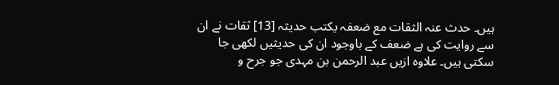ہیں۔ حدث عنہ الثقات مع ضعفہ یکتب حدیثہ [13] ثقات نے ان سے روایت کی ہے ضعف کے باوجود ان کی حدیثیں لکھی جا سکتی ہیں۔ علاوہ ازیں عبد الرحمن بن مہدی جو جرح و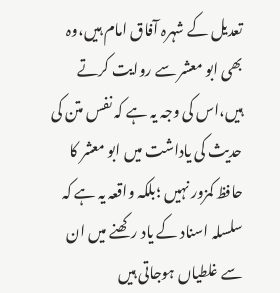تعدیل کے شہرہ آفاق امام ہیں،وہ بھی ابو معشر سے روایت کرتے ہیں،اس کی وجہ یہ ہے کہ نفس متن کی حدیث کی یاداشت میں ابو معشر کا حافظ کمزور نہیں ؛بلکہ واقعہ یہ ہے کہ سلسلہ اسناد کے یاد رکھنے میں ان سے غلطیاں ہوجاتی ہیں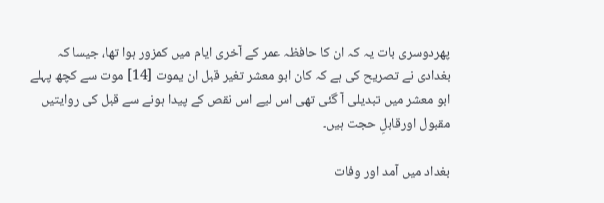پھردوسری بات یہ کہ ان کا حافظہ عمر کے آخری ایام میں کمزور ہوا تھا، جیسا کہ بغدادی نے تصریح کی ہے کہ کان ابو معشر تغیر قبل ان یموت [14] موت سے کچھ پہلے ابو معشر میں تبدیلی آ گئی تھی اس لیے اس نقص کے پیدا ہونے سے قبل کی روایتیں مقبول اورقابلِ حجت ہیں۔

بغداد میں آمد اور وفات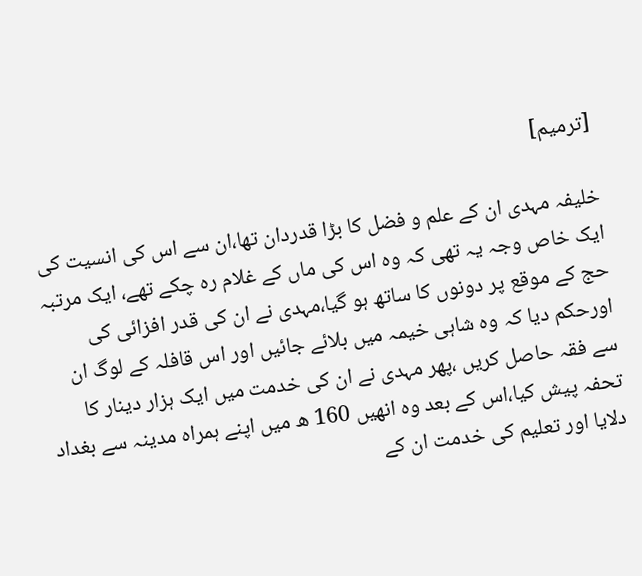[ترمیم]

خلیفہ مہدی ان کے علم و فضل کا بڑا قدردان تھا،ان سے اس کی انسیت کی ایک خاص وجہ یہ تھی کہ وہ اس کی ماں کے غلام رہ چکے تھے، ایک مرتبہ حج کے موقع پر دونوں کا ساتھ ہو گیا،مہدی نے ان کی قدر افزائی کی اورحکم دیا کہ وہ شاہی خیمہ میں بلائے جائیں اور اس قافلہ کے لوگ ان سے فقہ حاصل کریں ،پھر مہدی نے ان کی خدمت میں ایک ہزار دینار کا تحفہ پیش کیا،اس کے بعد وہ انھیں 160 ھ میں اپنے ہمراہ مدینہ سے بغداد دلایا اور تعلیم کی خدمت ان کے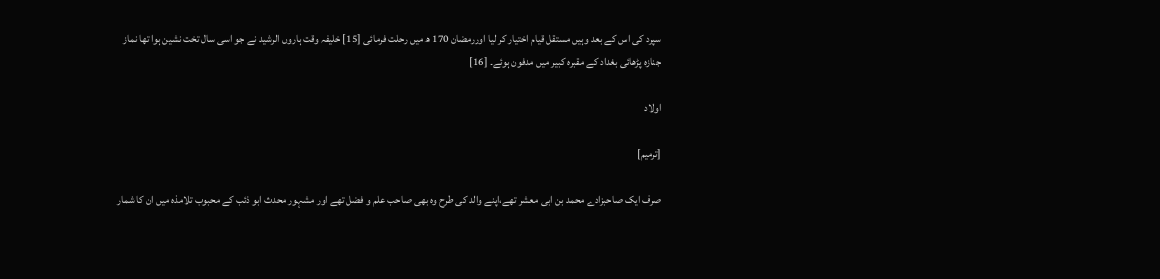سپرد کی اس کے بعد وہیں مستقل قیام اختیار کر لیا اوررمضان 170 ھ میں رحلت فرمائی [15] خلیفہ وقت ہاروں الرشید نے جو اسی سال تخت نشین ہوا تھا نماز جنازہ پڑھائی بغداد کے مقبرہ کبیر میں مدفون ہوئے۔ [16]

اولاد

[ترمیم]

صرف ایک صاحبزادے محمد بن ابی معشر تھے،اپنے والد کی طرح وہ بھی صاحب علم و فضل تھے اور مشہور محدث ابو ذئب کے محبوب تلامذہ میں ان کا شمار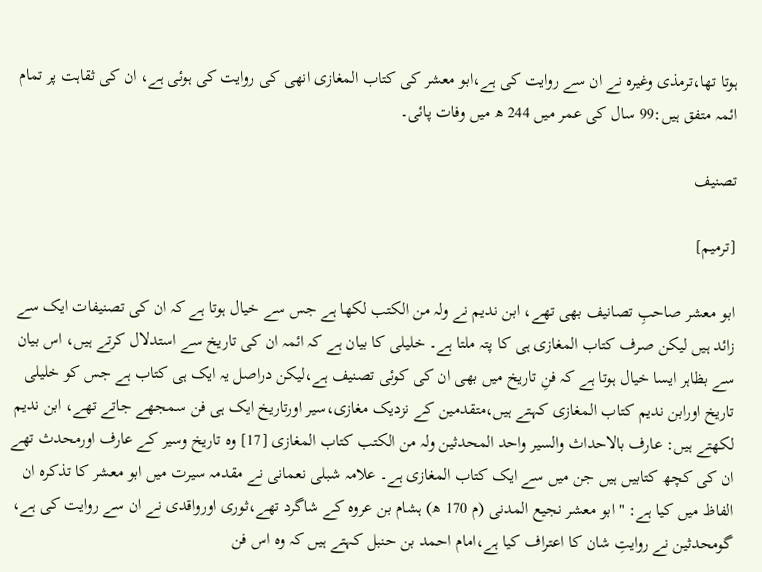ہوتا تھا،ترمذی وغیرہ نے ان سے روایت کی ہے،ابو معشر کی کتاب المغازی انھی کی روایت کی ہوئی ہے، ان کی ثقاہت پر تمام ائمہ متفق ہیں:99 سال کی عمر میں 244 ھ میں وفات پائی۔

تصنیف

[ترمیم]

ابو معشر صاحبِ تصانیف بھی تھے، ابن ندیم نے ولہ من الکتب لکھا ہے جس سے خیال ہوتا ہے کہ ان کی تصنیفات ایک سے زائد ہیں لیکن صرف کتاب المغازی ہی کا پتہ ملتا ہے۔ خلیلی کا بیان ہے کہ ائمہ ان کی تاریخ سے استدلال کرتے ہیں، اس بیان سے بظاہر ایسا خیال ہوتا ہے کہ فنِ تاریخ میں بھی ان کی کوئی تصنیف ہے،لیکن دراصل یہ ایک ہی کتاب ہے جس کو خلیلی تاریخ اورابن ندیم کتاب المغازی کہتے ہیں،متقدمین کے نزدیک مغازی،سیر اورتاریخ ایک ہی فن سمجھے جاتے تھے، ابن ندیم لکھتے ہیں: عارف بالاحداث والسیر واحد المحدثین ولہ من الکتب کتاب المغازی [17] وہ تاریخ وسیر کے عارف اورمحدث تھے ان کی کچھ کتابیں ہیں جن میں سے ایک کتاب المغازی ہے۔ علامہ شبلی نعمانی نے مقدمہ سیرت میں ابو معشر کا تذکرہ ان الفاظ میں کیا ہے: "ابو معشر نجیع المدنی (م 170 ھ) ہشام بن عروہ کے شاگرد تھے،ثوری اورواقدی نے ان سے روایت کی ہے، گومحدثین نے روایتِ شان کا اعتراف کیا ہے،امام احمد بن حنبل کہتے ہیں کہ وہ اس فن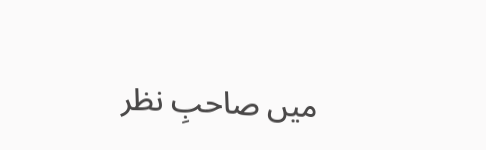میں صاحبِ نظر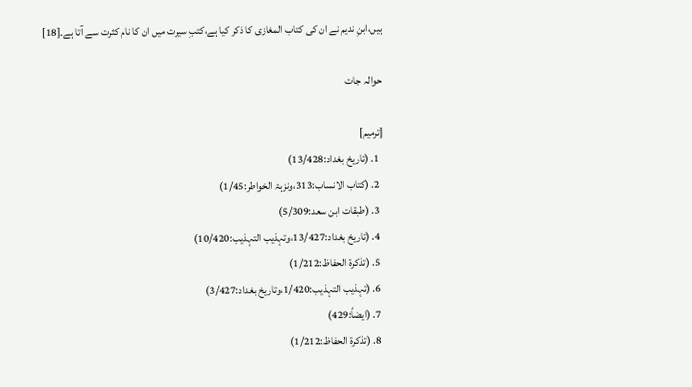ہیں،ابنِ ندیم نے ان کی کتاب المغازی کا ذکر کیا ہے،کتبِ سیرت میں ان کا نام کثرت سے آتا ہے۔[18]

حوالہ جات

[ترمیم]
  1. (تاریخ بغداد:13/428)
  2. (کتاب الانساب:313،ونزہۃ الخواطر:1/45)
  3. (طبقات ابن سعد:5/309)
  4. (تاریخ بغداد:13/427،وتہذیب التہذیب:10/420)
  5. (تذکرۃ الحفاظ:1/212)
  6. (تہذیب التہذیب:1/420،وتاریخ بغداد:3/427)
  7. (ایضاً:429)
  8. (تذکرۃ الحفاظ:1/212)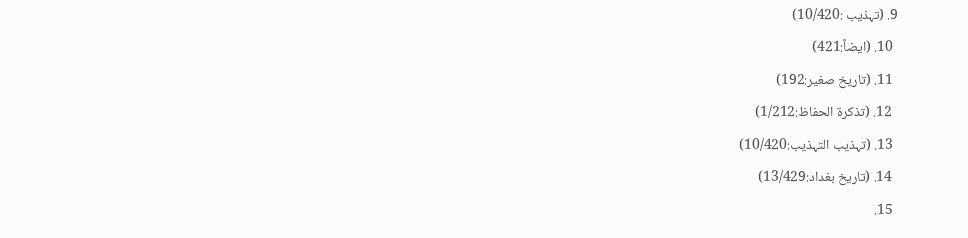9. (تہذیب :10/420)
  10. (ایضاً:421)
  11. (تاریخ صغیر:192)
  12. (تذکرۃ الحفاظ:1/212)
  13. (تہذیب التہذیب:10/420)
  14. (تاریخ بغداد:13/429)
  15.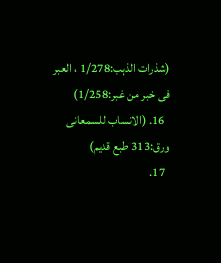(شذرات الذہب:1/278 ، العبر فی خبر من غبر:1/258)
  16. (الانساب للسمعانی ورق:313 طبع قدیم)
  17.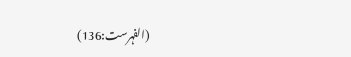(الفہرست:136)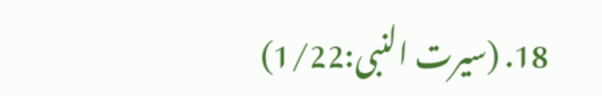18. (سیرت النبی:1/22)